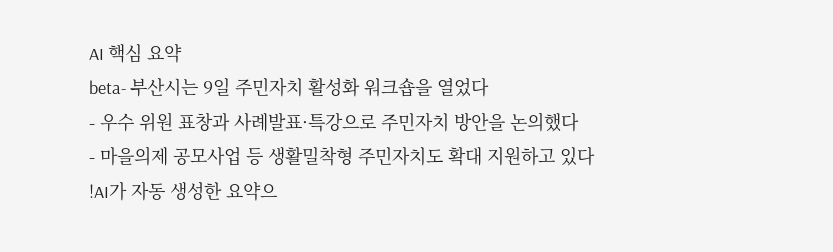AI 핵심 요약
beta- 부산시는 9일 주민자치 활성화 워크숍을 열었다
- 우수 위원 표창과 사례발표·특강으로 주민자치 방안을 논의했다
- 마을의제 공모사업 등 생활밀착형 주민자치도 확대 지원하고 있다
!AI가 자동 생성한 요약으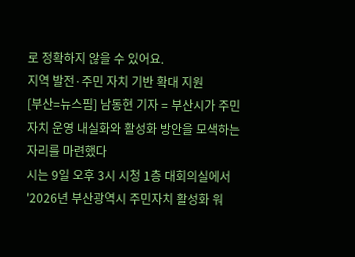로 정확하지 않을 수 있어요.
지역 발전·주민 자치 기반 확대 지원
[부산=뉴스핌] 남동현 기자 = 부산시가 주민자치 운영 내실화와 활성화 방안을 모색하는 자리를 마련했다
시는 9일 오후 3시 시청 1층 대회의실에서 '2026년 부산광역시 주민자치 활성화 워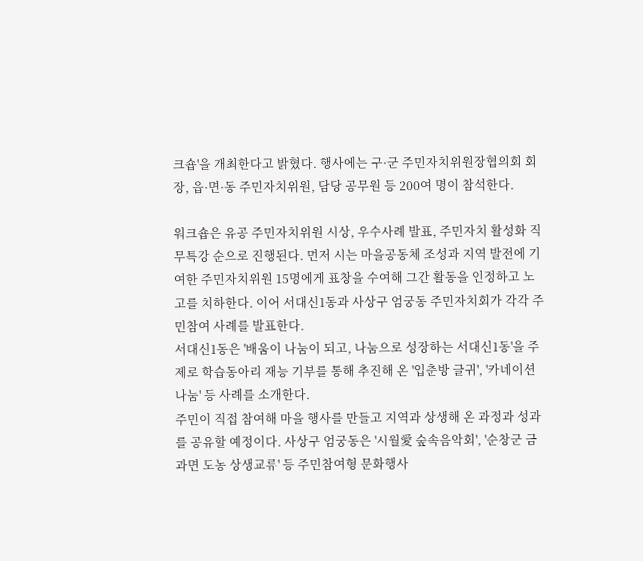크숍'을 개최한다고 밝혔다. 행사에는 구·군 주민자치위원장협의회 회장, 읍·면·동 주민자치위원, 담당 공무원 등 200여 명이 참석한다.

워크숍은 유공 주민자치위원 시상, 우수사례 발표, 주민자치 활성화 직무특강 순으로 진행된다. 먼저 시는 마을공동체 조성과 지역 발전에 기여한 주민자치위원 15명에게 표창을 수여해 그간 활동을 인정하고 노고를 치하한다. 이어 서대신1동과 사상구 엄궁동 주민자치회가 각각 주민참여 사례를 발표한다.
서대신1동은 '배움이 나눔이 되고, 나눔으로 성장하는 서대신1동'을 주제로 학습동아리 재능 기부를 통해 추진해 온 '입춘방 글귀', '카네이션 나눔' 등 사례를 소개한다.
주민이 직접 참여해 마을 행사를 만들고 지역과 상생해 온 과정과 성과를 공유할 예정이다. 사상구 엄궁동은 '시월愛 숲속음악회', '순창군 금과면 도농 상생교류' 등 주민참여형 문화행사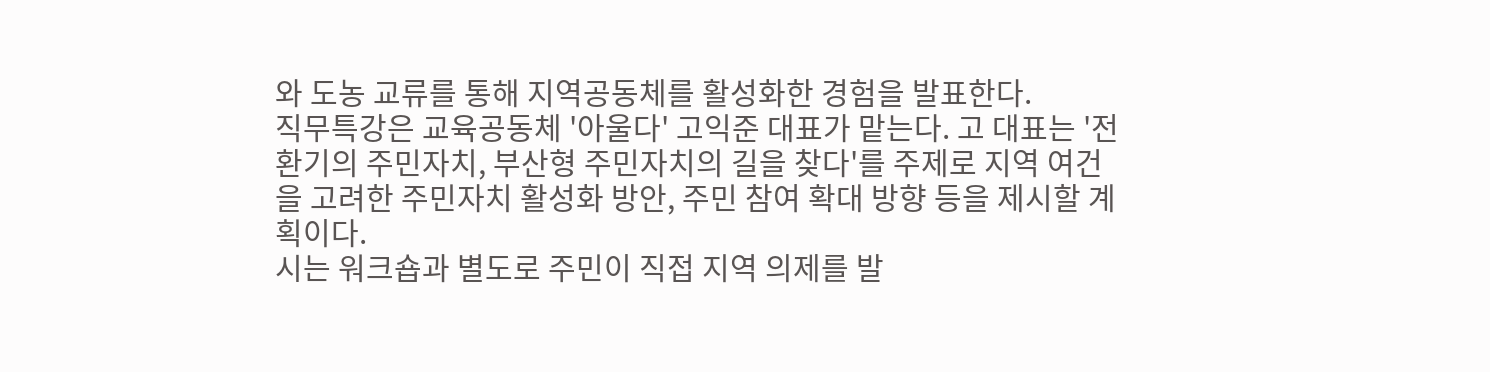와 도농 교류를 통해 지역공동체를 활성화한 경험을 발표한다.
직무특강은 교육공동체 '아울다' 고익준 대표가 맡는다. 고 대표는 '전환기의 주민자치, 부산형 주민자치의 길을 찾다'를 주제로 지역 여건을 고려한 주민자치 활성화 방안, 주민 참여 확대 방향 등을 제시할 계획이다.
시는 워크숍과 별도로 주민이 직접 지역 의제를 발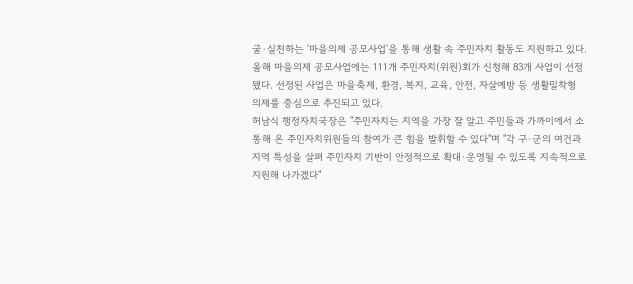굴·실천하는 '마을의제 공모사업'을 통해 생활 속 주민자치 활동도 지원하고 있다.
올해 마을의제 공모사업에는 111개 주민자치(위원)회가 신청해 83개 사업이 선정됐다. 선정된 사업은 마을축제, 환경, 복지, 교육, 안전, 자살예방 등 생활밀착형 의제를 중심으로 추진되고 있다.
허남식 행정자치국장은 "주민자치는 지역을 가장 잘 알고 주민들과 가까이에서 소통해 온 주민자치위원들의 참여가 큰 힘을 발휘할 수 있다"며 "각 구·군의 여건과 지역 특성을 살펴 주민자치 기반이 안정적으로 확대·운영될 수 있도록 지속적으로 지원해 나가겠다"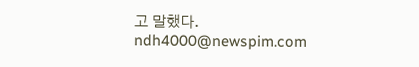고 말했다.
ndh4000@newspim.com